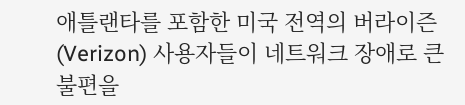애틀랜타를 포함한 미국 전역의 버라이즌(Verizon) 사용자들이 네트워크 장애로 큰 불편을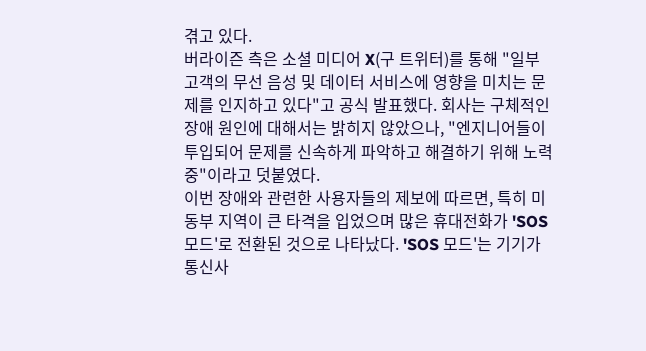겪고 있다.
버라이즌 측은 소셜 미디어 X(구 트위터)를 통해 "일부 고객의 무선 음성 및 데이터 서비스에 영향을 미치는 문제를 인지하고 있다"고 공식 발표했다. 회사는 구체적인 장애 원인에 대해서는 밝히지 않았으나, "엔지니어들이 투입되어 문제를 신속하게 파악하고 해결하기 위해 노력 중"이라고 덧붙였다.
이번 장애와 관련한 사용자들의 제보에 따르면, 특히 미 동부 지역이 큰 타격을 입었으며 많은 휴대전화가 'SOS 모드'로 전환된 것으로 나타났다. 'SOS 모드'는 기기가 통신사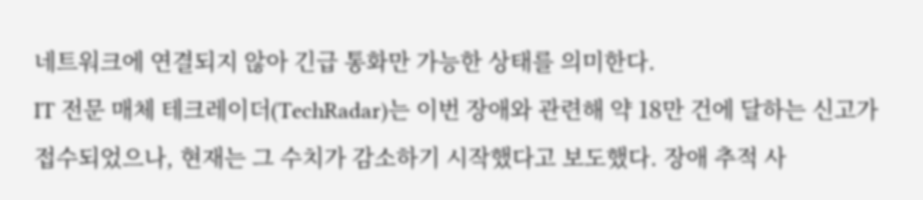네트워크에 연결되지 않아 긴급 통화만 가능한 상태를 의미한다.
IT 전문 매체 테크레이더(TechRadar)는 이번 장애와 관련해 약 18만 건에 달하는 신고가 접수되었으나, 현재는 그 수치가 감소하기 시작했다고 보도했다. 장애 추적 사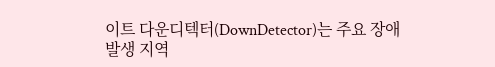이트 다운디텍터(DownDetector)는 주요 장애 발생 지역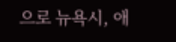으로 뉴욕시, 애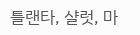틀랜타, 샬럿, 마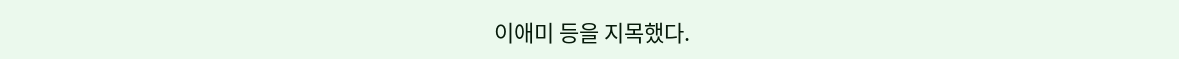이애미 등을 지목했다.